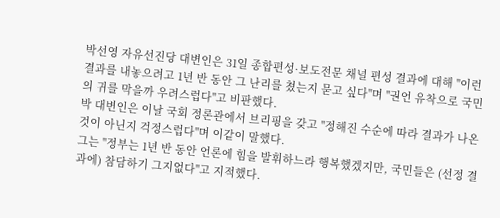박선영 자유선진당 대변인은 31일 종합편성·보도전문 채널 편성 결과에 대해 "이런 결과를 내놓으려고 1년 반 동안 그 난리를 쳤는지 묻고 싶다"며 "권언 유착으로 국민의 귀를 막을까 우려스럽다"고 비판했다.
박 대변인은 이날 국회 정론관에서 브리핑을 갖고 "정해진 수순에 따라 결과가 나온 것이 아닌지 걱정스럽다"며 이같이 말했다.
그는 "정부는 1년 반 동안 언론에 힘을 발휘하느라 행복했겠지만, 국민들은 (선정 결과에) 참담하기 그지없다"고 지적했다.